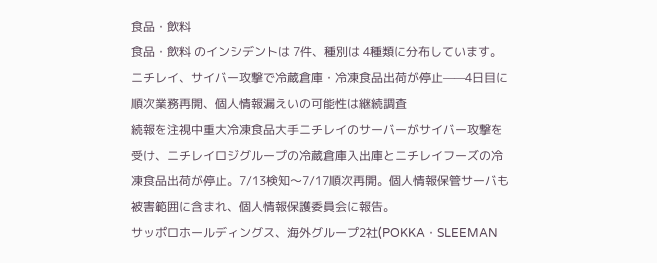食品・飲料
食品・飲料 のインシデントは 7件、種別は 4種類に分布しています。
ニチレイ、サイバー攻撃で冷蔵倉庫・冷凍食品出荷が停止——4日目に順次業務再開、個人情報漏えいの可能性は継続調査
続報を注視中重大冷凍食品大手ニチレイのサーバーがサイバー攻撃を受け、ニチレイロジグループの冷蔵倉庫入出庫とニチレイフーズの冷凍食品出荷が停止。7/13検知〜7/17順次再開。個人情報保管サーバも被害範囲に含まれ、個人情報保護委員会に報告。
サッポロホールディングス、海外グループ2社(POKKA・SLEEMAN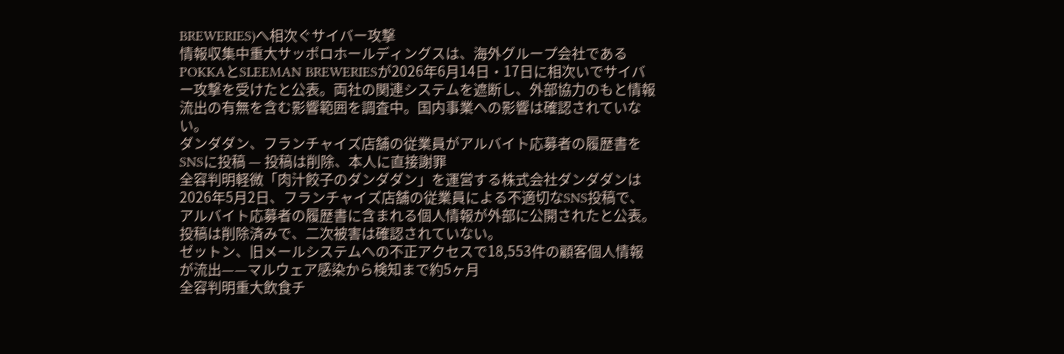BREWERIES)へ相次ぐサイバー攻撃
情報収集中重大サッポロホールディングスは、海外グループ会社であるPOKKAとSLEEMAN BREWERIESが2026年6月14日・17日に相次いでサイバー攻撃を受けたと公表。両社の関連システムを遮断し、外部協力のもと情報流出の有無を含む影響範囲を調査中。国内事業への影響は確認されていない。
ダンダダン、フランチャイズ店舗の従業員がアルバイト応募者の履歴書をSNSに投稿 — 投稿は削除、本人に直接謝罪
全容判明軽微「肉汁餃子のダンダダン」を運営する株式会社ダンダダンは2026年5月2日、フランチャイズ店舗の従業員による不適切なSNS投稿で、アルバイト応募者の履歴書に含まれる個人情報が外部に公開されたと公表。投稿は削除済みで、二次被害は確認されていない。
ゼットン、旧メールシステムへの不正アクセスで18,553件の顧客個人情報が流出——マルウェア感染から検知まで約5ヶ月
全容判明重大飲食チ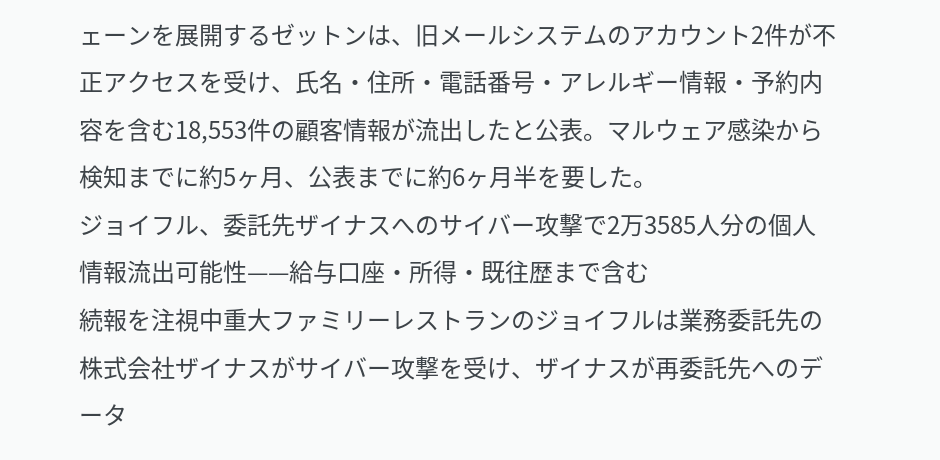ェーンを展開するゼットンは、旧メールシステムのアカウント2件が不正アクセスを受け、氏名・住所・電話番号・アレルギー情報・予約内容を含む18,553件の顧客情報が流出したと公表。マルウェア感染から検知までに約5ヶ月、公表までに約6ヶ月半を要した。
ジョイフル、委託先ザイナスへのサイバー攻撃で2万3585人分の個人情報流出可能性——給与口座・所得・既往歴まで含む
続報を注視中重大ファミリーレストランのジョイフルは業務委託先の株式会社ザイナスがサイバー攻撃を受け、ザイナスが再委託先へのデータ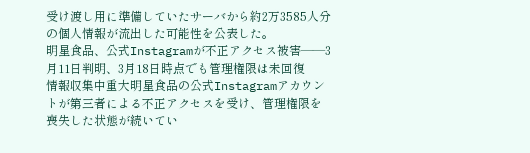受け渡し用に準備していたサーバから約2万3585人分の個人情報が流出した可能性を公表した。
明星食品、公式Instagramが不正アクセス被害——3月11日判明、3月18日時点でも管理権限は未回復
情報収集中重大明星食品の公式Instagramアカウントが第三者による不正アクセスを受け、管理権限を喪失した状態が続いてい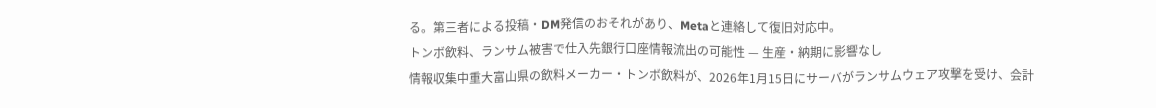る。第三者による投稿・DM発信のおそれがあり、Metaと連絡して復旧対応中。
トンボ飲料、ランサム被害で仕入先銀行口座情報流出の可能性 — 生産・納期に影響なし
情報収集中重大富山県の飲料メーカー・トンボ飲料が、2026年1月15日にサーバがランサムウェア攻撃を受け、会計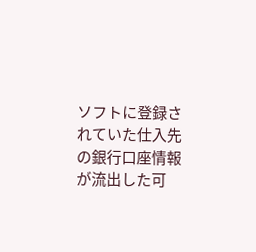ソフトに登録されていた仕入先の銀行口座情報が流出した可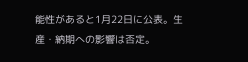能性があると1月22日に公表。生産・納期への影響は否定。